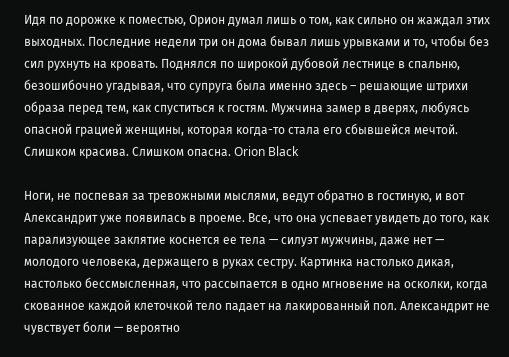Идя по дорожке к поместью, Орион думал лишь о том, как сильно он жаждал этих выходных. Последние недели три он дома бывал лишь урывками и то, чтобы без сил рухнуть на кровать. Поднялся по широкой дубовой лестнице в спальню, безошибочно угадывая, что супруга была именно здесь – решающие штрихи образа перед тем, как спуститься к гостям. Мужчина замер в дверях, любуясь опасной грацией женщины, которая когда-то стала его сбывшейся мечтой. Слишком красива. Слишком опасна. Orion Black

Ноги, не поспевая за тревожными мыслями, ведут обратно в гостиную, и вот Александрит уже появилась в проеме. Все, что она успевает увидеть до того, как парализующее заклятие коснется ее тела — силуэт мужчины, даже нет — молодого человека, держащего в руках сестру. Картинка настолько дикая, настолько бессмысленная, что рассыпается в одно мгновение на осколки, когда скованное каждой клеточкой тело падает на лакированный пол. Александрит не чувствует боли — вероятно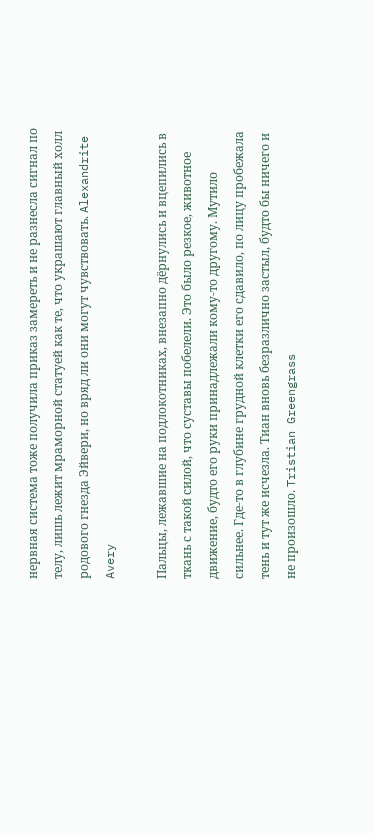нервная система тоже получила приказ замереть и не разнесла сигнал по телу, лишь лежит мраморной статуей как те, что украшают главный холл родового гнезда Эйвери, но вряд ли они могут чувствовать. Alexandrite Avery

Пальцы, лежавшие на подлокотниках, внезапно дёрнулись и вцепились в ткань с такой силой, что суставы побелели. Это было резкое, животное движение, будто его руки принадлежали кому-то другому. Мутило сильнее. Где-то в глубине грудной клетки его сдавило, по лицу пробежала тень и тут же исчезла. Тиан вновь безразлично застыл, будто бы ничего и не произошло. Tristian Greengrass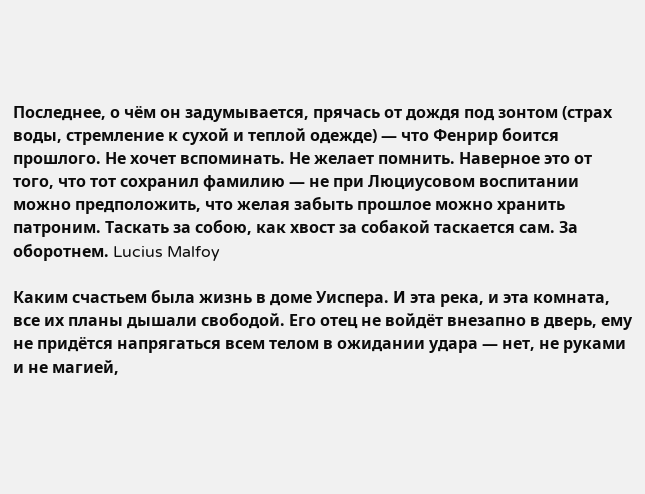Последнее, о чём он задумывается, прячась от дождя под зонтом (страх воды, стремление к сухой и теплой одежде) — что Фенрир боится прошлого. Не хочет вспоминать. Не желает помнить. Наверное это от того, что тот сохранил фамилию — не при Люциусовом воспитании можно предположить, что желая забыть прошлое можно хранить патроним. Таскать за собою, как хвост за собакой таскается сам. За оборотнем. Lucius Malfoy

Каким счастьем была жизнь в доме Уиспера. И эта река, и эта комната, все их планы дышали свободой. Его отец не войдёт внезапно в дверь, ему не придётся напрягаться всем телом в ожидании удара — нет, не руками и не магией,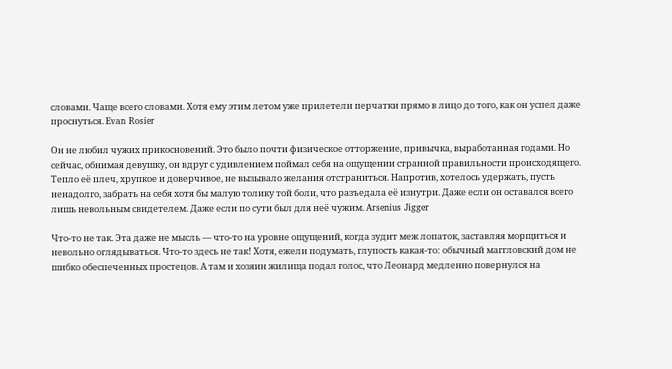словами. Чаще всего словами. Хотя ему этим летом уже прилетели перчатки прямо в лицо до того, как он успел даже проснуться. Evan Rosier

Он не любил чужих прикосновений. Это было почти физическое отторжение, привычка, выработанная годами. Но сейчас, обнимая девушку, он вдруг с удивлением поймал себя на ощущении странной правильности происходящего. Тепло её плеч, хрупкое и доверчивое, не вызывало желания отстраниться. Напротив, хотелось удержать, пусть ненадолго, забрать на себя хотя бы малую толику той боли, что разъедала её изнутри. Даже если он оставался всего лишь невольным свидетелем. Даже если по сути был для неё чужим. Arsenius Jigger

Что-то не так. Эта даже не мысль — что-то на уровне ощущений, когда зудит меж лопаток, заставляя морщиться и невольно оглядываться. Что-то здесь не так! Хотя, ежели подумать, глупость какая-то: обычный маггловский дом не шибко обеспеченных простецов. А там и хозяин жилища подал голос, что Леонард медленно повернулся на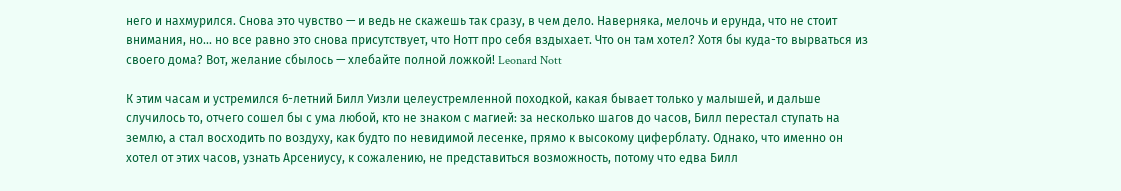него и нахмурился. Снова это чувство — и ведь не скажешь так сразу, в чем дело. Наверняка, мелочь и ерунда, что не стоит внимания, но... но все равно это снова присутствует, что Нотт про себя вздыхает. Что он там хотел? Хотя бы куда-то вырваться из своего дома? Вот, желание сбылось — хлебайте полной ложкой! Leonard Nott

К этим часам и устремился 6-летний Билл Уизли целеустремленной походкой, какая бывает только у малышей, и дальше случилось то, отчего сошел бы с ума любой, кто не знаком с магией: за несколько шагов до часов, Билл перестал ступать на землю, а стал восходить по воздуху, как будто по невидимой лесенке, прямо к высокому циферблату. Однако, что именно он хотел от этих часов, узнать Арсениусу, к сожалению, не представиться возможность, потому что едва Билл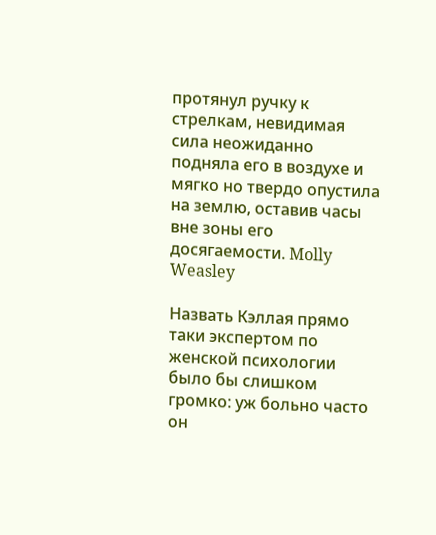протянул ручку к стрелкам, невидимая сила неожиданно подняла его в воздухе и мягко но твердо опустила на землю, оставив часы вне зоны его досягаемости. Molly Weasley

Назвать Кэллая прямо таки экспертом по женской психологии было бы слишком громко: уж больно часто он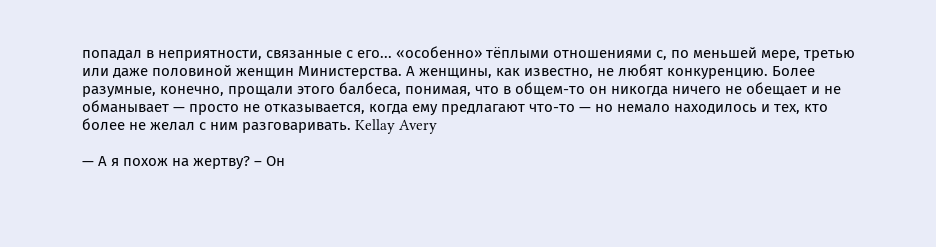попадал в неприятности, связанные с его... «особенно» тёплыми отношениями с, по меньшей мере, третью или даже половиной женщин Министерства. А женщины, как известно, не любят конкуренцию. Более разумные, конечно, прощали этого балбеса, понимая, что в общем-то он никогда ничего не обещает и не обманывает — просто не отказывается, когда ему предлагают что-то — но немало находилось и тех, кто более не желал с ним разговаривать. Kellay Avery

— А я похож на жертву? – Он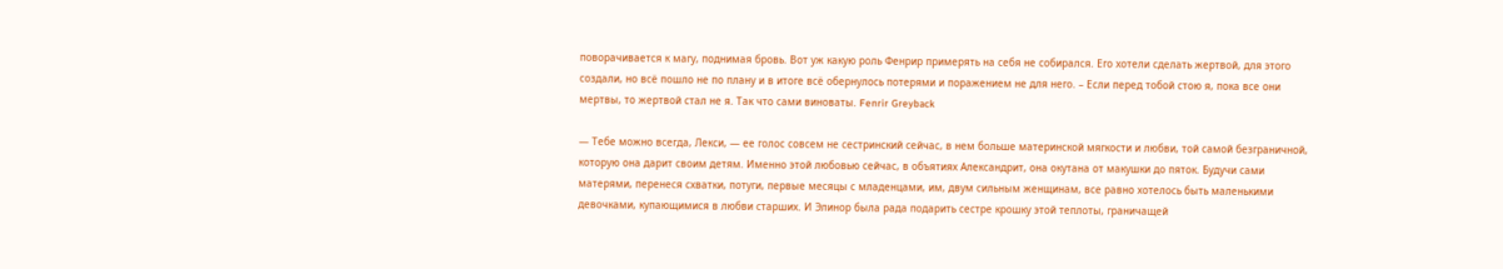поворачивается к магу, поднимая бровь. Вот уж какую роль Фенрир примерять на себя не собирался. Его хотели сделать жертвой, для этого создали, но всё пошло не по плану и в итоге всё обернулось потерями и поражением не для него. – Если перед тобой стою я, пока все они мертвы, то жертвой стал не я. Так что сами виноваты. Fenrir Greyback

— Тебе можно всегда, Лекси, — ее голос совсем не сестринский сейчас, в нем больше материнской мягкости и любви, той самой безграничной, которую она дарит своим детям. Именно этой любовью сейчас, в объятиях Александрит, она окутана от макушки до пяток. Будучи сами матерями, перенеся схватки, потуги, первые месяцы с младенцами, им, двум сильным женщинам, все равно хотелось быть маленькими девочками, купающимися в любви старших. И Элинор была рада подарить сестре крошку этой теплоты, граничащей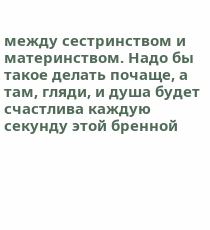между сестринством и материнством. Надо бы такое делать почаще, а там, гляди, и душа будет счастлива каждую секунду этой бренной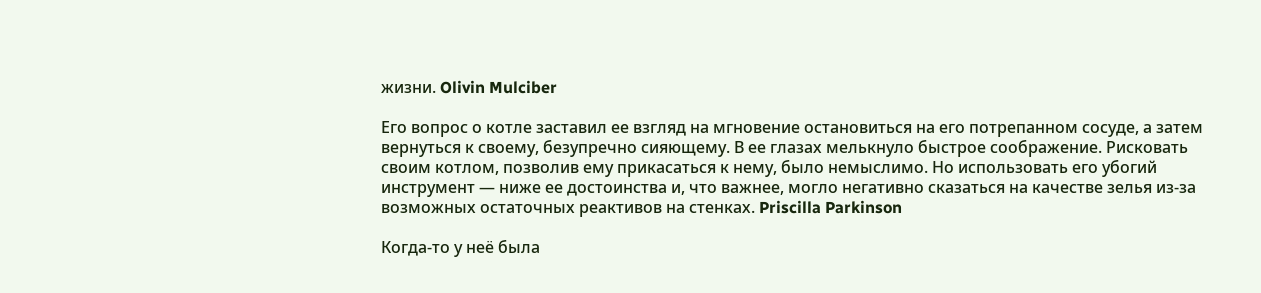жизни. Olivin Mulciber

Его вопрос о котле заставил ее взгляд на мгновение остановиться на его потрепанном сосуде, а затем вернуться к своему, безупречно сияющему. В ее глазах мелькнуло быстрое соображение. Рисковать своим котлом, позволив ему прикасаться к нему, было немыслимо. Но использовать его убогий инструмент — ниже ее достоинства и, что важнее, могло негативно сказаться на качестве зелья из-за возможных остаточных реактивов на стенках. Priscilla Parkinson

Когда-то у неё была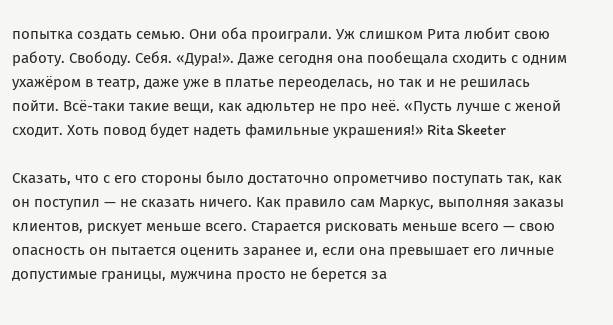попытка создать семью. Они оба проиграли. Уж слишком Рита любит свою работу. Свободу. Себя. «Дура!». Даже сегодня она пообещала сходить с одним ухажёром в театр, даже уже в платье переоделась, но так и не решилась пойти. Всё-таки такие вещи, как адюльтер не про неё. «Пусть лучше с женой сходит. Хоть повод будет надеть фамильные украшения!» Rita Skeeter

Сказать, что с его стороны было достаточно опрометчиво поступать так, как он поступил — не сказать ничего. Как правило сам Маркус, выполняя заказы клиентов, рискует меньше всего. Старается рисковать меньше всего — свою опасность он пытается оценить заранее и, если она превышает его личные допустимые границы, мужчина просто не берется за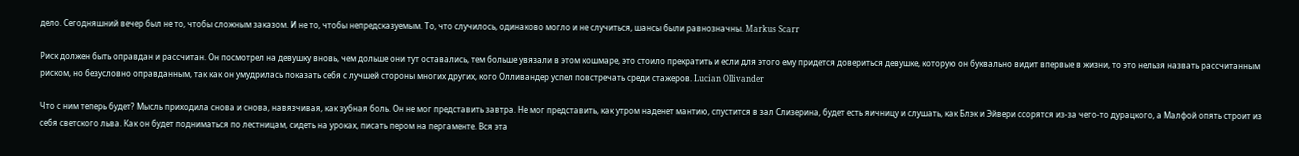дело. Сегодняшний вечер был не то, чтобы сложным заказом. И не то, чтобы непредсказуемым. То, что случилось, одинаково могло и не случиться, шансы были равнозначны. Markus Scarr

Риск должен быть оправдан и рассчитан. Он посмотрел на девушку вновь, чем дольше они тут оставались, тем больше увязали в этом кошмаре, это стоило прекратить и если для этого ему придется довериться девушке, которую он буквально видит впервые в жизни, то это нельзя назвать рассчитанным риском, но безусловно оправданным, так как он умудрилась показать себя с лучшей стороны многих других, кого Олливандер успел повстречать среди стажеров. Lucian Ollivander

Что с ним теперь будет? Мысль приходила снова и снова, навязчивая, как зубная боль. Он не мог представить завтра. Не мог представить, как утром наденет мантию, спустится в зал Слизерина, будет есть яичницу и слушать, как Блэк и Эйвери ссорятся из-за чего-то дурацкого, а Малфой опять строит из себя светского льва. Как он будет подниматься по лестницам, сидеть на уроках, писать пером на пергаменте. Вся эта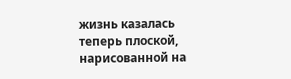жизнь казалась теперь плоской, нарисованной на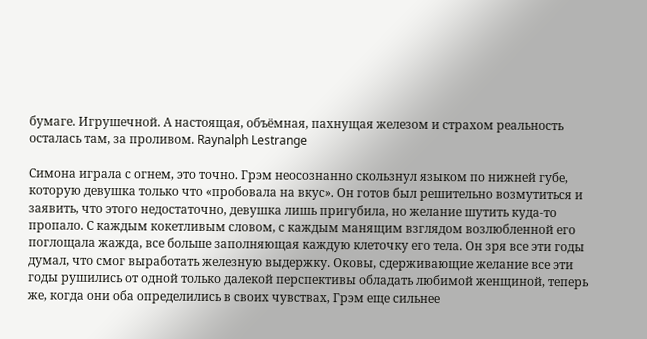бумаге. Игрушечной. А настоящая, объёмная, пахнущая железом и страхом реальность осталась там, за проливом. Raynalph Lestrange

Симона играла с огнем, это точно. Грэм неосознанно скользнул языком по нижней губе, которую девушка только что «пробовала на вкус». Он готов был решительно возмутиться и заявить, что этого недостаточно, девушка лишь пригубила, но желание шутить куда-то пропало. С каждым кокетливым словом, с каждым манящим взглядом возлюбленной его поглощала жажда, все больше заполняющая каждую клеточку его тела. Он зря все эти годы думал, что смог выработать железную выдержку. Оковы, сдерживающие желание все эти годы рушились от одной только далекой перспективы обладать любимой женщиной, теперь же, когда они оба определились в своих чувствах, Грэм еще сильнее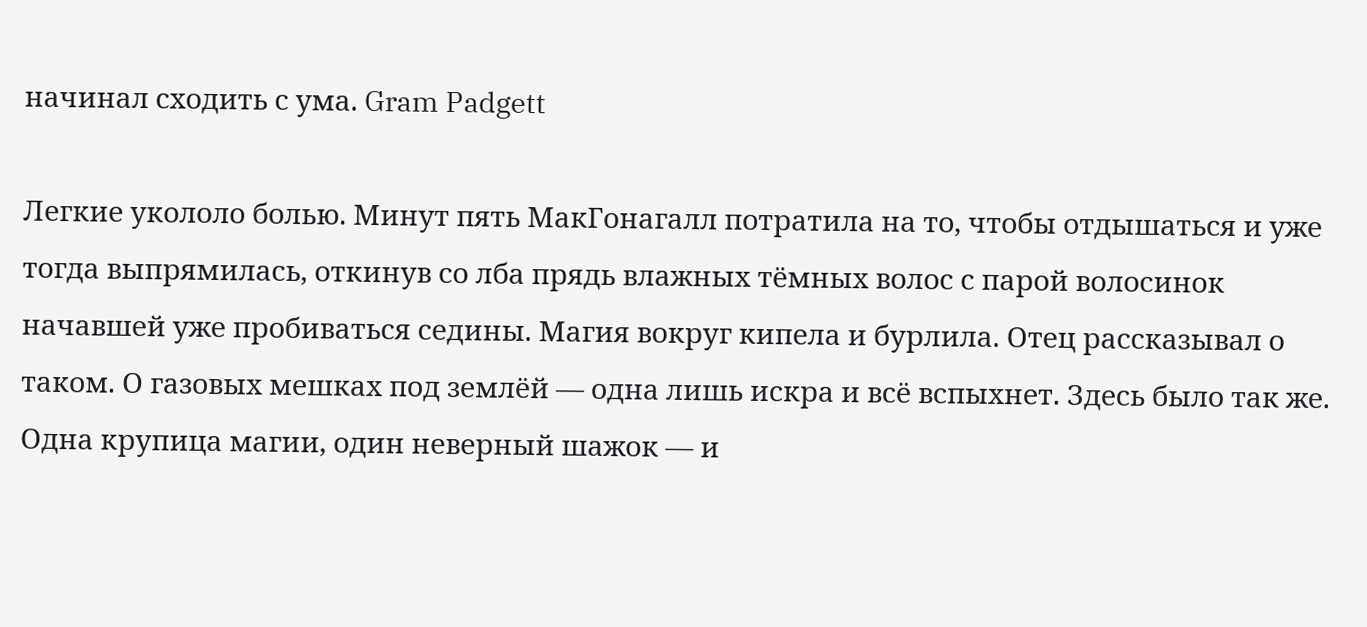начинал сходить с ума. Gram Padgett

Легкие укололо болью. Минут пять МакГонагалл потратила на то, чтобы отдышаться и уже тогда выпрямилась, откинув со лба прядь влажных тёмных волос с парой волосинок начавшей уже пробиваться седины. Магия вокруг кипела и бурлила. Отец рассказывал о таком. О газовых мешках под землёй — одна лишь искра и всё вспыхнет. Здесь было так же. Одна крупица магии, один неверный шажок — и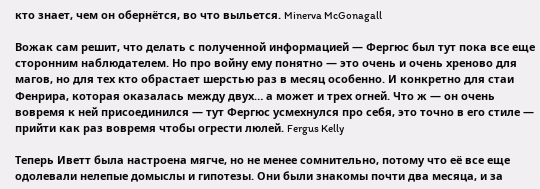кто знает, чем он обернётся, во что выльется. Minerva McGonagall

Вожак сам решит, что делать с полученной информацией — Фергюс был тут пока все еще сторонним наблюдателем. Но про войну ему понятно — это очень и очень хреново для магов, но для тех кто обрастает шерстью раз в месяц особенно. И конкретно для стаи Фенрира, которая оказалась между двух… а может и трех огней. Что ж — он очень вовремя к ней присоединился — тут Фергюс усмехнулся про себя, это точно в его стиле — прийти как раз вовремя чтобы огрести люлей. Fergus Kelly

Теперь Иветт была настроена мягче, но не менее сомнительно, потому что её все еще одолевали нелепые домыслы и гипотезы. Они были знакомы почти два месяца, и за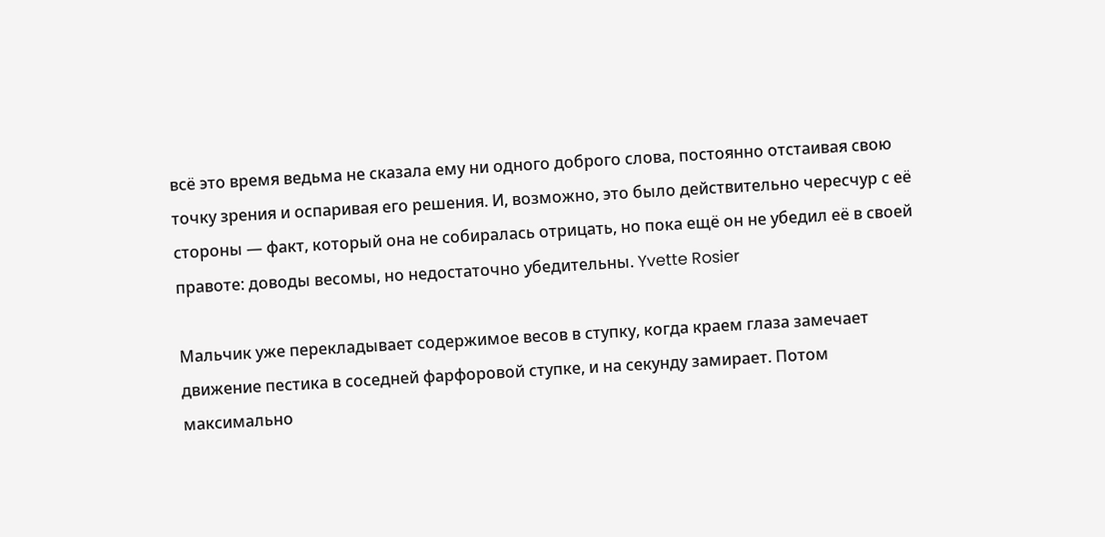всё это время ведьма не сказала ему ни одного доброго слова, постоянно отстаивая свою точку зрения и оспаривая его решения. И, возможно, это было действительно чересчур с её стороны — факт, который она не собиралась отрицать, но пока ещё он не убедил её в своей правоте: доводы весомы, но недостаточно убедительны. Yvette Rosier

Мальчик уже перекладывает содержимое весов в ступку, когда краем глаза замечает движение пестика в соседней фарфоровой ступке, и на секунду замирает. Потом максимально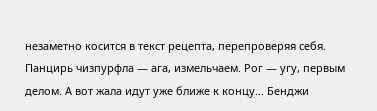незаметно косится в текст рецепта, перепроверяя себя. Панцирь чизпурфла — ага, измельчаем. Рог — угу, первым делом. А вот жала идут уже ближе к концу... Бенджи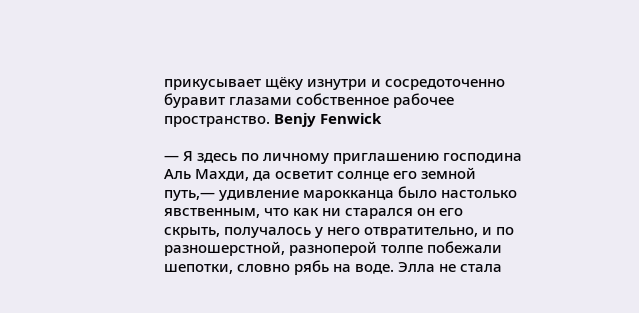прикусывает щёку изнутри и сосредоточенно буравит глазами собственное рабочее пространство. Benjy Fenwick

— Я здесь по личному приглашению господина Аль Махди, да осветит солнце его земной путь,— удивление марокканца было настолько явственным, что как ни старался он его скрыть, получалось у него отвратительно, и по разношерстной, разноперой толпе побежали шепотки, словно рябь на воде. Элла не стала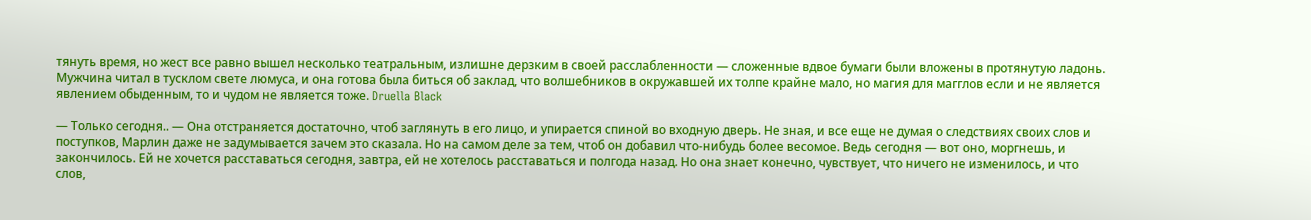тянуть время, но жест все равно вышел несколько театральным, излишне дерзким в своей расслабленности — сложенные вдвое бумаги были вложены в протянутую ладонь. Мужчина читал в тусклом свете люмуса, и она готова была биться об заклад, что волшебников в окружавшей их толпе крайне мало, но магия для магглов если и не является явлением обыденным, то и чудом не является тоже. Druella Black

— Только сегодня.. — Она отстраняется достаточно, чтоб заглянуть в его лицо, и упирается спиной во входную дверь. Не зная, и все еще не думая о следствиях своих слов и поступков, Марлин даже не задумывается зачем это сказала. Но на самом деле за тем, чтоб он добавил что-нибудь более весомое. Ведь сегодня — вот оно, моргнешь, и закончилось. Ей не хочется расставаться сегодня, завтра, ей не хотелось расставаться и полгода назад. Но она знает конечно, чувствует, что ничего не изменилось, и что слов,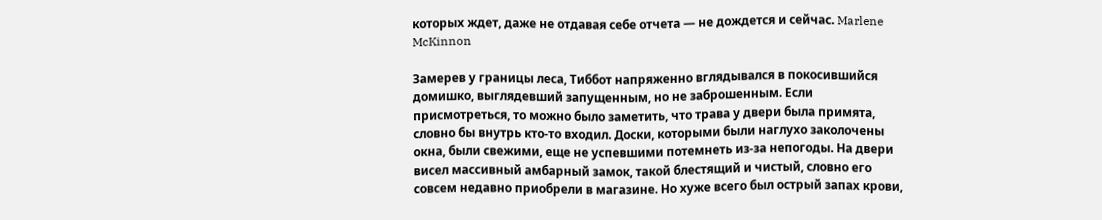которых ждет, даже не отдавая себе отчета — не дождется и сейчас. Marlene McKinnon

Замерев у границы леса, Тиббот напряженно вглядывался в покосившийся домишко, выглядевший запущенным, но не заброшенным. Если присмотреться, то можно было заметить, что трава у двери была примята, словно бы внутрь кто-то входил. Доски, которыми были наглухо заколочены окна, были свежими, еще не успевшими потемнеть из-за непогоды. На двери висел массивный амбарный замок, такой блестящий и чистый, словно его совсем недавно приобрели в магазине. Но хуже всего был острый запах крови,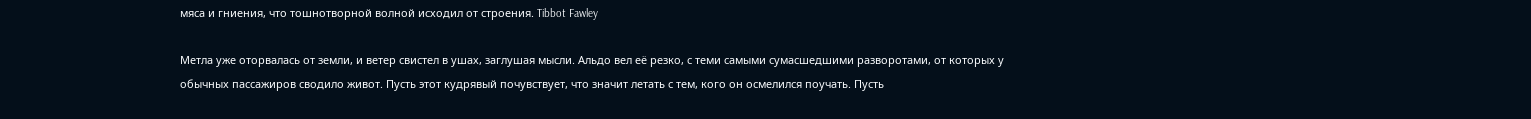мяса и гниения, что тошнотворной волной исходил от строения. Tibbot Fawley

Метла уже оторвалась от земли, и ветер свистел в ушах, заглушая мысли. Альдо вел её резко, с теми самыми сумасшедшими разворотами, от которых у обычных пассажиров сводило живот. Пусть этот кудрявый почувствует, что значит летать с тем, кого он осмелился поучать. Пусть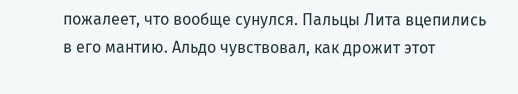пожалеет, что вообще сунулся. Пальцы Лита вцепились в его мантию. Альдо чувствовал, как дрожит этот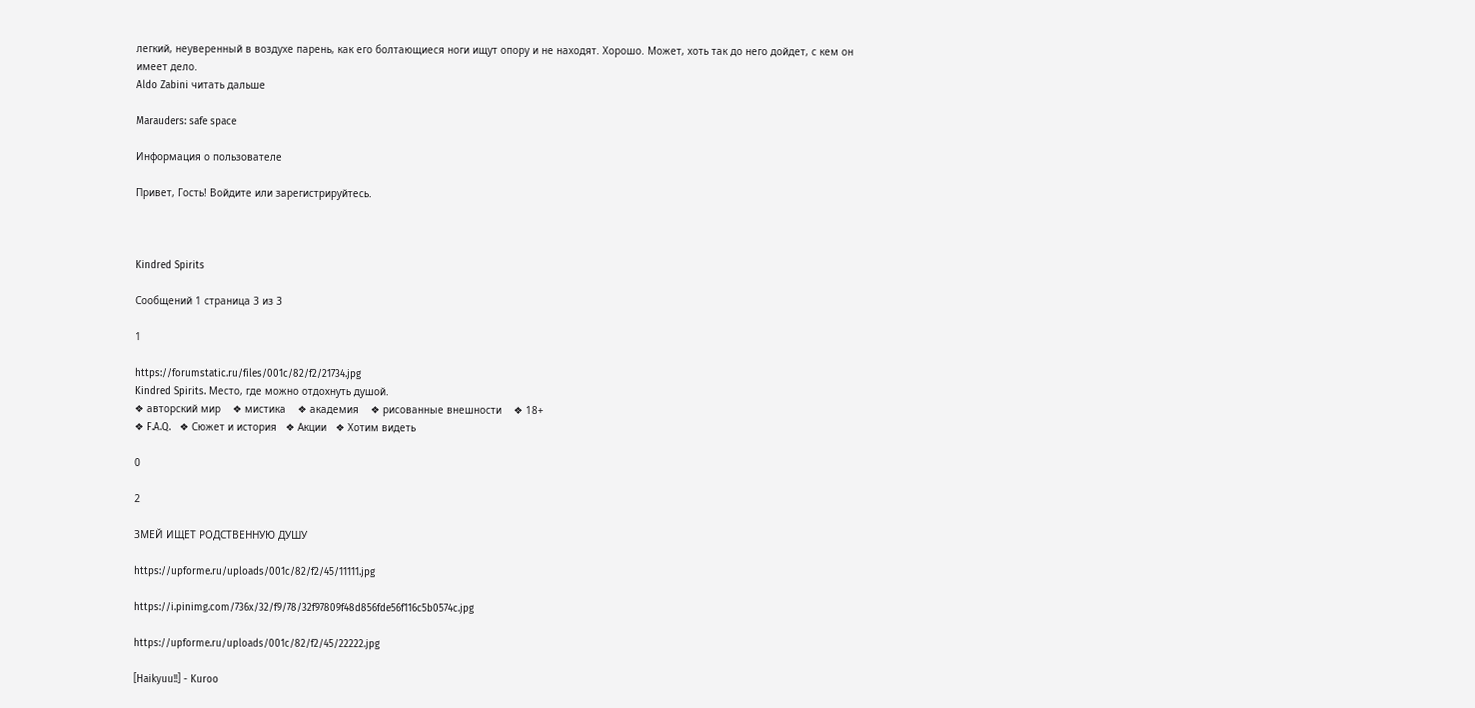легкий, неуверенный в воздухе парень, как его болтающиеся ноги ищут опору и не находят. Хорошо. Может, хоть так до него дойдет, с кем он имеет дело.
Aldo Zabini читать дальше

Marauders: safe space

Информация о пользователе

Привет, Гость! Войдите или зарегистрируйтесь.



Kindred Spirits

Сообщений 1 страница 3 из 3

1

https://forumstatic.ru/files/001c/82/f2/21734.jpg
Kindred Spirits. Место, где можно отдохнуть душой.
❖ авторский мир    ❖ мистика    ❖ академия    ❖ рисованные внешности    ❖ 18+
❖ F.A.Q.   ❖ Сюжет и история   ❖ Акции   ❖ Хотим видеть

0

2

ЗМЕЙ ИЩЕТ РОДСТВЕННУЮ ДУШУ

https://upforme.ru/uploads/001c/82/f2/45/11111.jpg

https://i.pinimg.com/736x/32/f9/78/32f97809f48d856fde56f116c5b0574c.jpg

https://upforme.ru/uploads/001c/82/f2/45/22222.jpg

[Haikyuu!!] - Kuroo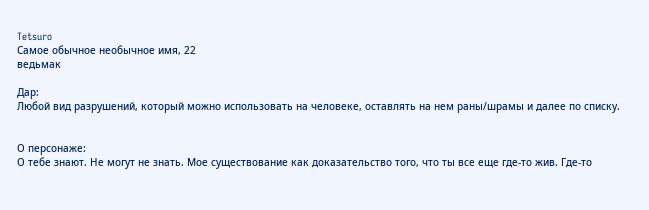Tetsuro
Самое обычное необычное имя, 22
ведьмак

Дар:
Любой вид разрушений, который можно использовать на человеке, оставлять на нем раны/шрамы и далее по списку.


О персонаже:
О тебе знают. Не могут не знать. Мое существование как доказательство того, что ты все еще где-то жив. Где-то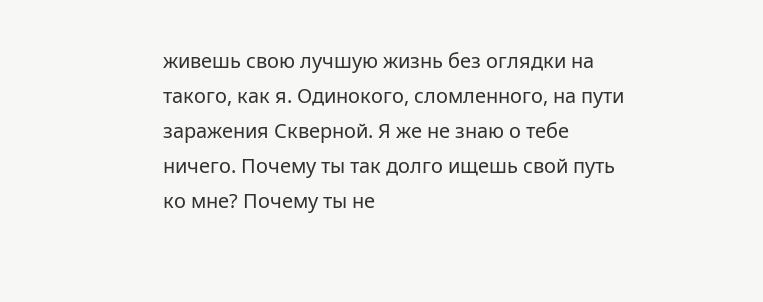живешь свою лучшую жизнь без оглядки на такого, как я. Одинокого, сломленного, на пути заражения Скверной. Я же не знаю о тебе ничего. Почему ты так долго ищешь свой путь ко мне? Почему ты не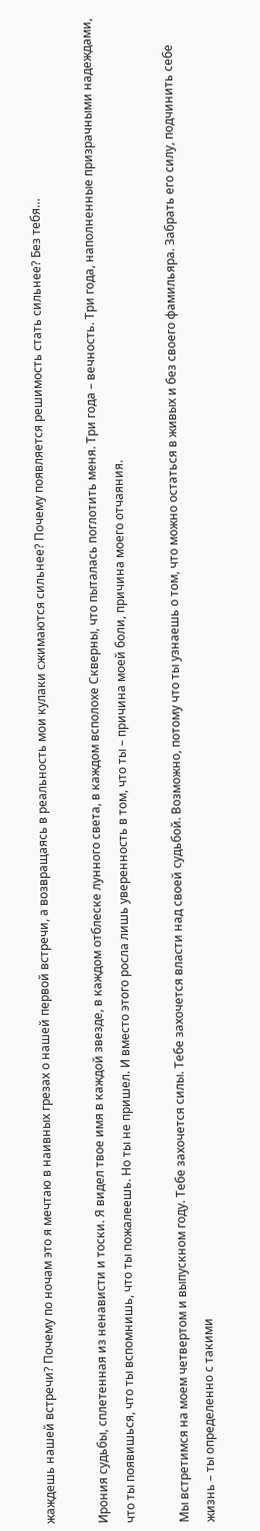жаждешь нашей встречи? Почему по ночам это я мечтаю в наивных грезах о нашей первой встречи, а возвращаясь в реальность мои кулаки сжимаются сильнее? Почему появляется решимость стать сильнее? Без тебя…

Ирония судьбы, сплетенная из ненависти и тоски. Я видел твое имя в каждой звезде, в каждом отблеске лунного света, в каждом всполохе Скверны, что пыталась поглотить меня. Три года – вечность. Три года, наполненные призрачными надеждами, что ты появишься, что ты вспомнишь, что ты пожалеешь. Но ты не пришел. И вместо этого росла лишь уверенность в том, что ты – причина моей боли, причина моего отчаяния.

Мы встретимся на моем четвертом и выпускном году. Тебе захочется силы. Тебе захочется власти над своей судьбой. Возможно, потому что ты узнаешь о том, что можно остаться в живых и без своего фамильяра. Забрать его силу, подчинить себе жизнь – ты определенно с такими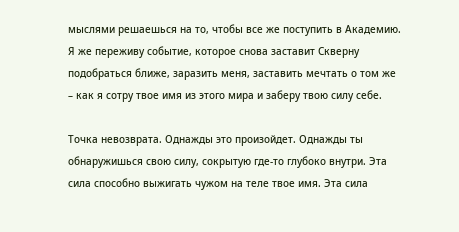мыслями решаешься на то, чтобы все же поступить в Академию. Я же переживу событие, которое снова заставит Скверну подобраться ближе, заразить меня, заставить мечтать о том же – как я сотру твое имя из этого мира и заберу твою силу себе.

Точка невозврата. Однажды это произойдет. Однажды ты обнаружишься свою силу, сокрытую где-то глубоко внутри. Эта сила способно выжигать чужом на теле твое имя. Эта сила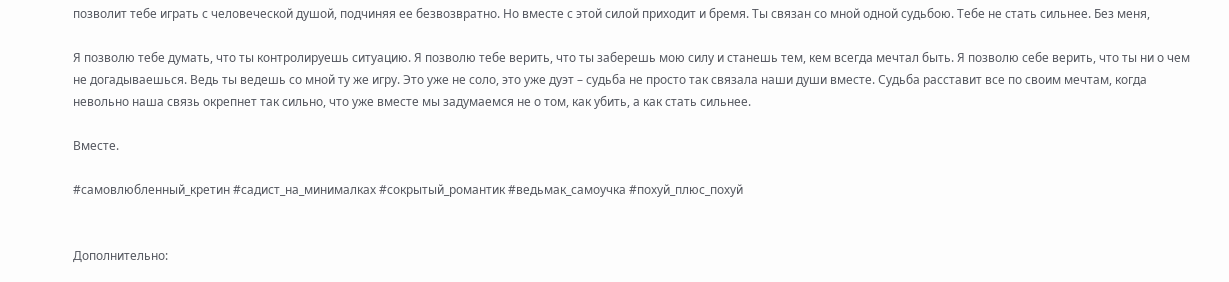позволит тебе играть с человеческой душой, подчиняя ее безвозвратно. Но вместе с этой силой приходит и бремя. Ты связан со мной одной судьбою. Тебе не стать сильнее. Без меня,

Я позволю тебе думать, что ты контролируешь ситуацию. Я позволю тебе верить, что ты заберешь мою силу и станешь тем, кем всегда мечтал быть. Я позволю себе верить, что ты ни о чем не догадываешься. Ведь ты ведешь со мной ту же игру. Это уже не соло, это уже дуэт – судьба не просто так связала наши души вместе. Судьба расставит все по своим мечтам, когда невольно наша связь окрепнет так сильно, что уже вместе мы задумаемся не о том, как убить, а как стать сильнее.

Вместе.

#самовлюбленный_кретин #садист_на_минималках #сокрытый_романтик #ведьмак_самоучка #похуй_плюс_похуй


Дополнительно: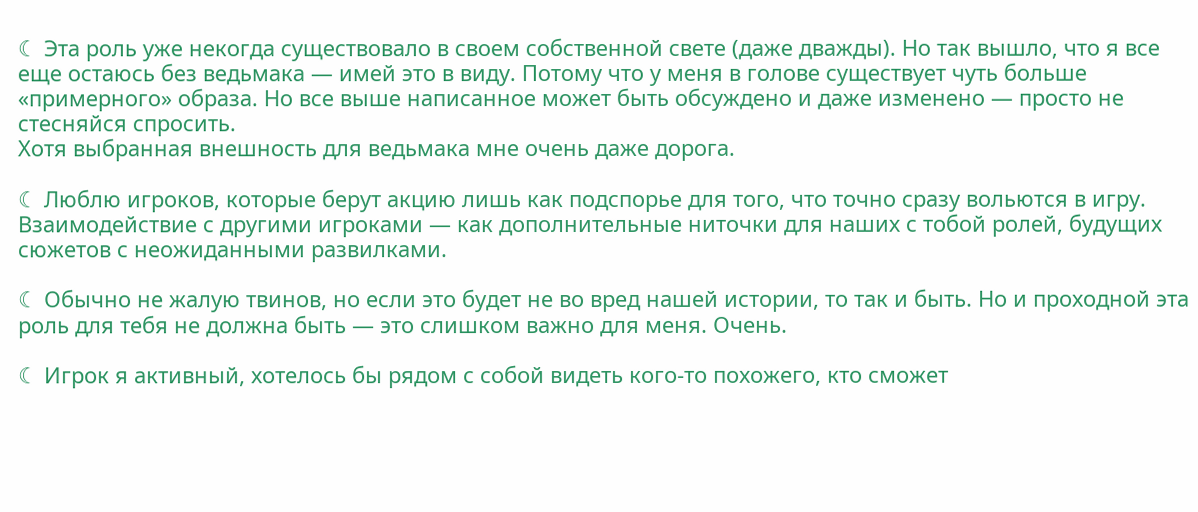☾ Эта роль уже некогда существовало в своем собственной свете (даже дважды). Но так вышло, что я все еще остаюсь без ведьмака — имей это в виду. Потому что у меня в голове существует чуть больше «примерного» образа. Но все выше написанное может быть обсуждено и даже изменено — просто не стесняйся спросить.
Хотя выбранная внешность для ведьмака мне очень даже дорога.

☾ Люблю игроков, которые берут акцию лишь как подспорье для того, что точно сразу вольются в игру. Взаимодействие с другими игроками — как дополнительные ниточки для наших с тобой ролей, будущих сюжетов с неожиданными развилками.

☾ Обычно не жалую твинов, но если это будет не во вред нашей истории, то так и быть. Но и проходной эта роль для тебя не должна быть — это слишком важно для меня. Очень.

☾ Игрок я активный, хотелось бы рядом с собой видеть кого-то похожего, кто сможет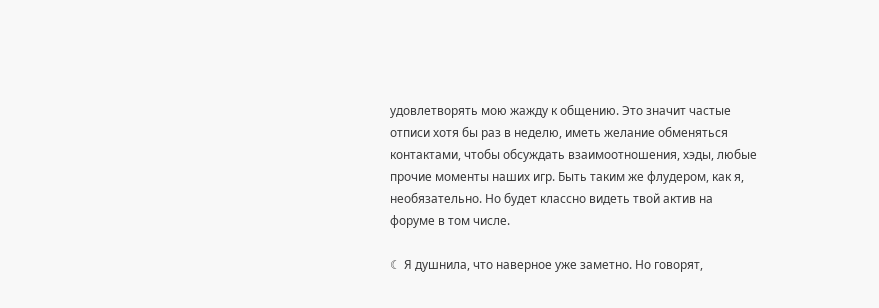удовлетворять мою жажду к общению. Это значит частые отписи хотя бы раз в неделю, иметь желание обменяться контактами, чтобы обсуждать взаимоотношения, хэды, любые прочие моменты наших игр. Быть таким же флудером, как я, необязательно. Но будет классно видеть твой актив на форуме в том числе.

☾ Я душнила, что наверное уже заметно. Но говорят,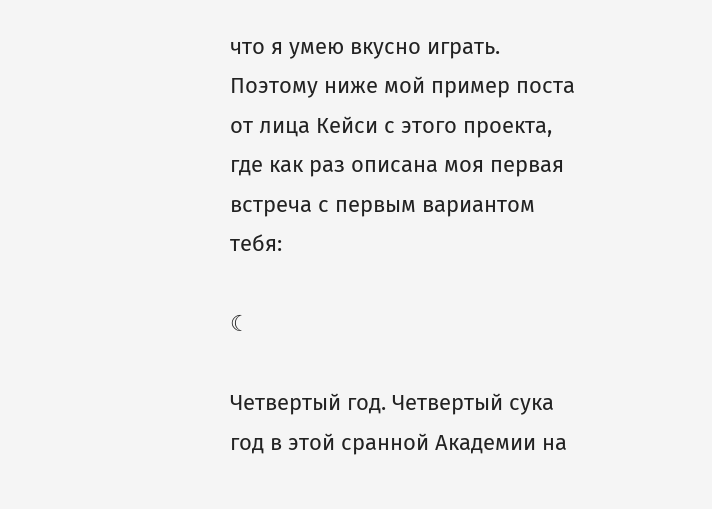что я умею вкусно играть. Поэтому ниже мой пример поста от лица Кейси с этого проекта, где как раз описана моя первая встреча с первым вариантом тебя:

☾

Четвертый год. Четвертый сука год в этой сранной Академии на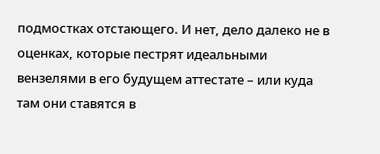подмостках отстающего. И нет, дело далеко не в оценках, которые пестрят идеальными вензелями в его будущем аттестате – или куда там они ставятся в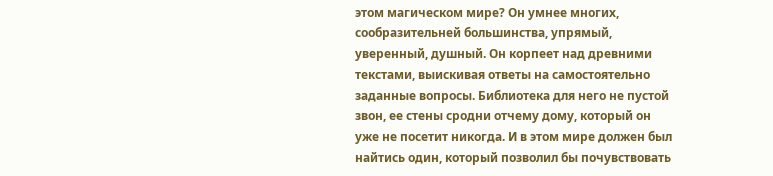этом магическом мире? Он умнее многих, сообразительней большинства, упрямый, уверенный, душный. Он корпеет над древними текстами, выискивая ответы на самостоятельно заданные вопросы. Библиотека для него не пустой звон, ее стены сродни отчему дому, который он уже не посетит никогда. И в этом мире должен был найтись один, который позволил бы почувствовать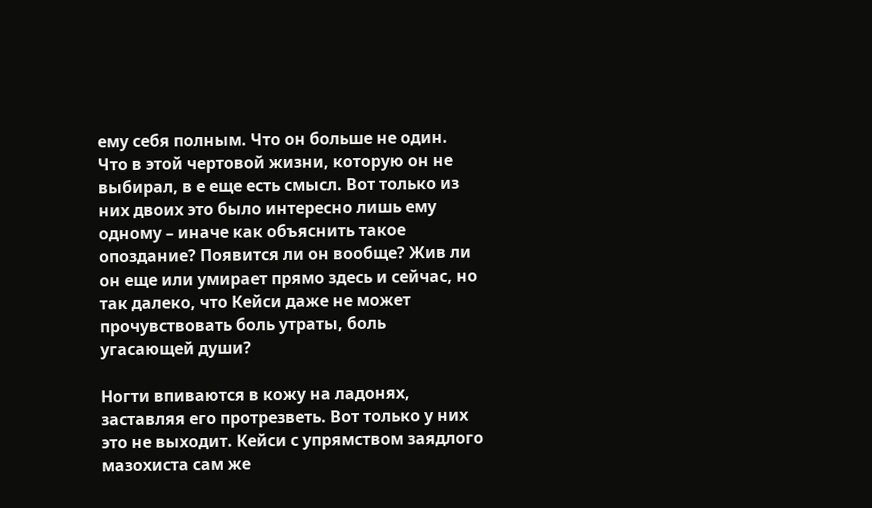ему себя полным. Что он больше не один. Что в этой чертовой жизни, которую он не выбирал, в е еще есть смысл. Вот только из них двоих это было интересно лишь ему одному – иначе как объяснить такое опоздание? Появится ли он вообще? Жив ли он еще или умирает прямо здесь и сейчас, но так далеко, что Кейси даже не может прочувствовать боль утраты, боль угасающей души?

Ногти впиваются в кожу на ладонях, заставляя его протрезветь. Вот только у них это не выходит. Кейси с упрямством заядлого мазохиста сам же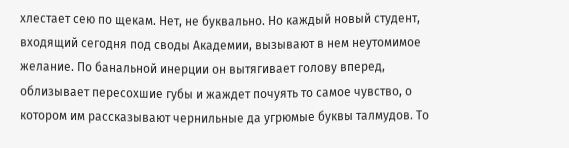хлестает сею по щекам. Нет, не буквально. Но каждый новый студент, входящий сегодня под своды Академии, вызывают в нем неутомимое желание. По банальной инерции он вытягивает голову вперед, облизывает пересохшие губы и жаждет почуять то самое чувство, о котором им рассказывают чернильные да угрюмые буквы талмудов. То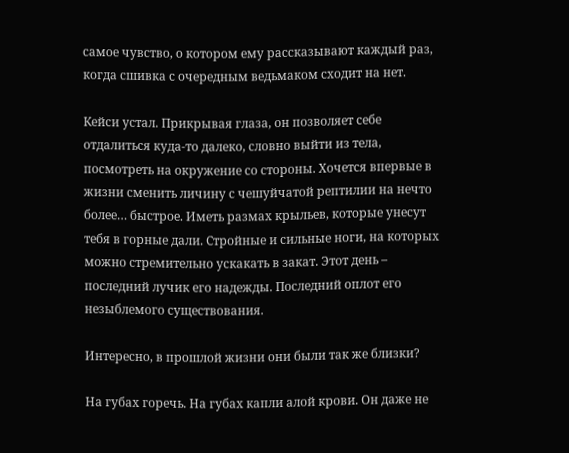самое чувство, о котором ему рассказывают каждый раз, когда сшивка с очередным ведьмаком сходит на нет.

Кейси устал. Прикрывая глаза, он позволяет себе отдалиться куда-то далеко, словно выйти из тела, посмотреть на окружение со стороны. Хочется впервые в жизни сменить личину с чешуйчатой рептилии на нечто более… быстрое. Иметь размах крыльев, которые унесут тебя в горные дали. Стройные и сильные ноги, на которых можно стремительно ускакать в закат. Этот день – последний лучик его надежды. Последний оплот его незыблемого существования.

Интересно, в прошлой жизни они были так же близки?

На губах горечь. На губах капли алой крови. Он даже не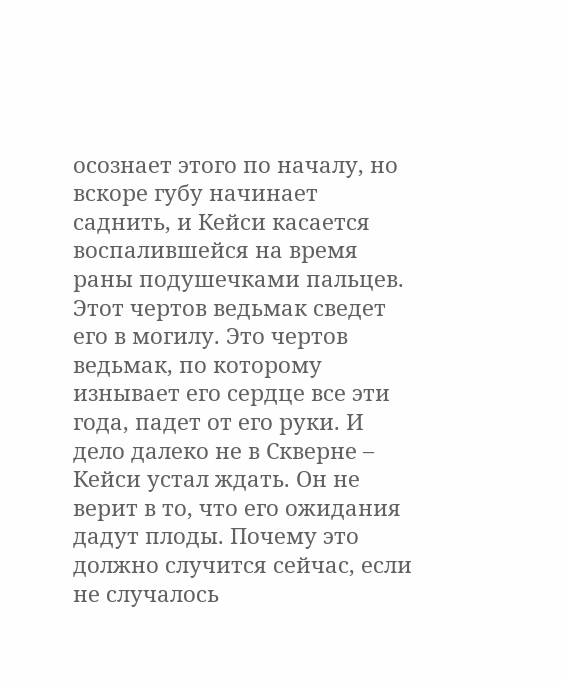осознает этого по началу, но вскоре губу начинает саднить, и Кейси касается воспалившейся на время раны подушечками пальцев. Этот чертов ведьмак сведет его в могилу. Это чертов ведьмак, по которому изнывает его сердце все эти года, падет от его руки. И дело далеко не в Скверне – Кейси устал ждать. Он не верит в то, что его ожидания дадут плоды. Почему это должно случится сейчас, если не случалось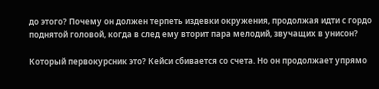до этого? Почему он должен терпеть издевки окружения, продолжая идти с гордо поднятой головой, когда в след ему вторит пара мелодий, звучащих в унисон?

Который первокурсник это? Кейси сбивается со счета. Но он продолжает упрямо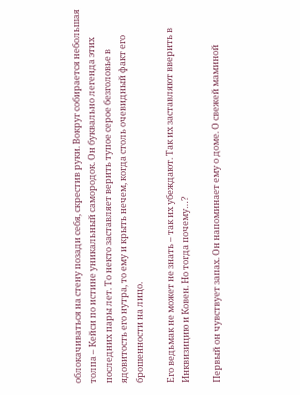облокачиваться на стену позади себя, скрестив руки. Вокруг собирается небольшая толпа – Кейси по истине уникальный самородок. Он буквально легенда этих последних пары лет. То некто заставляет верить тупое серое безголовье в ядовитость его нутра, то ему и крыть нечем, когда столь очевидный факт его брошенности на лицо.

Его ведьмак не может не знать – так их убеждают. Так их заставляют вверить в Инквизицию и Ковен. Но тогда почему…?

Первый он чувствует запах. Он напоминает ему о доме. О свежей маминой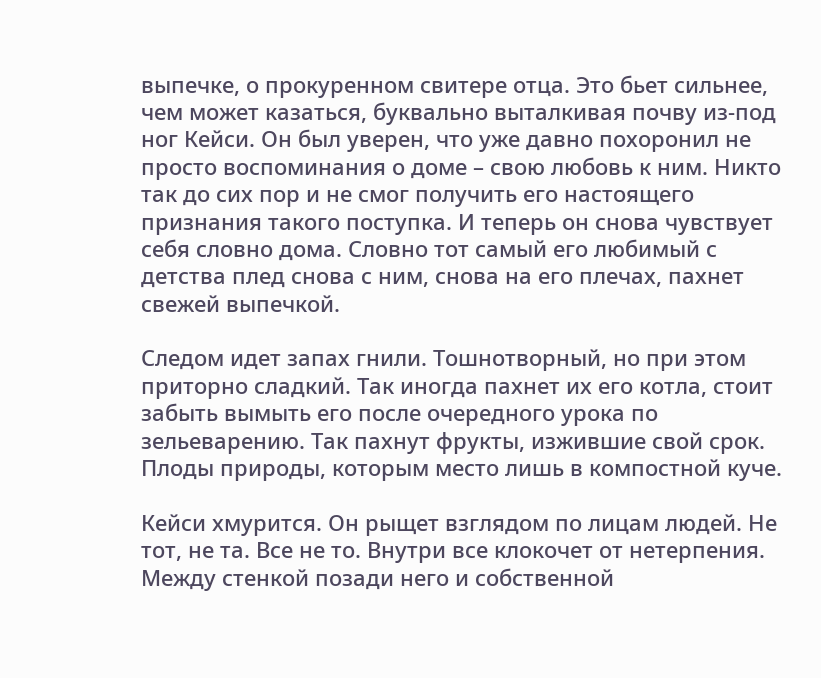выпечке, о прокуренном свитере отца. Это бьет сильнее, чем может казаться, буквально выталкивая почву из-под ног Кейси. Он был уверен, что уже давно похоронил не просто воспоминания о доме – свою любовь к ним. Никто так до сих пор и не смог получить его настоящего признания такого поступка. И теперь он снова чувствует себя словно дома. Словно тот самый его любимый с детства плед снова с ним, снова на его плечах, пахнет свежей выпечкой.

Следом идет запах гнили. Тошнотворный, но при этом приторно сладкий. Так иногда пахнет их его котла, стоит забыть вымыть его после очередного урока по зельеварению. Так пахнут фрукты, изжившие свой срок. Плоды природы, которым место лишь в компостной куче.

Кейси хмурится. Он рыщет взглядом по лицам людей. Не тот, не та. Все не то. Внутри все клокочет от нетерпения. Между стенкой позади него и собственной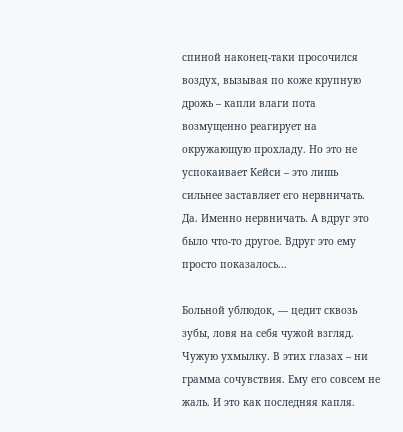спиной наконец-таки просочился воздух, вызывая по коже крупную дрожь – капли влаги пота возмущенно реагирует на окружающую прохладу. Но это не успокаивает Кейси – это лишь сильнее заставляет его нервничать. Да. Именно нервничать. А вдруг это было что-то другое. Вдруг это ему просто показалось…

Больной ублюдок, — цедит сквозь зубы, ловя на себя чужой взгляд. Чужую ухмылку. В этих глазах – ни грамма сочувствия. Ему его совсем не жаль. И это как последняя капля.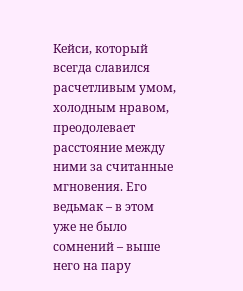Кейси, который всегда славился расчетливым умом, холодным нравом, преодолевает расстояние между ними за считанные мгновения. Его ведьмак – в этом уже не было сомнений – выше него на пару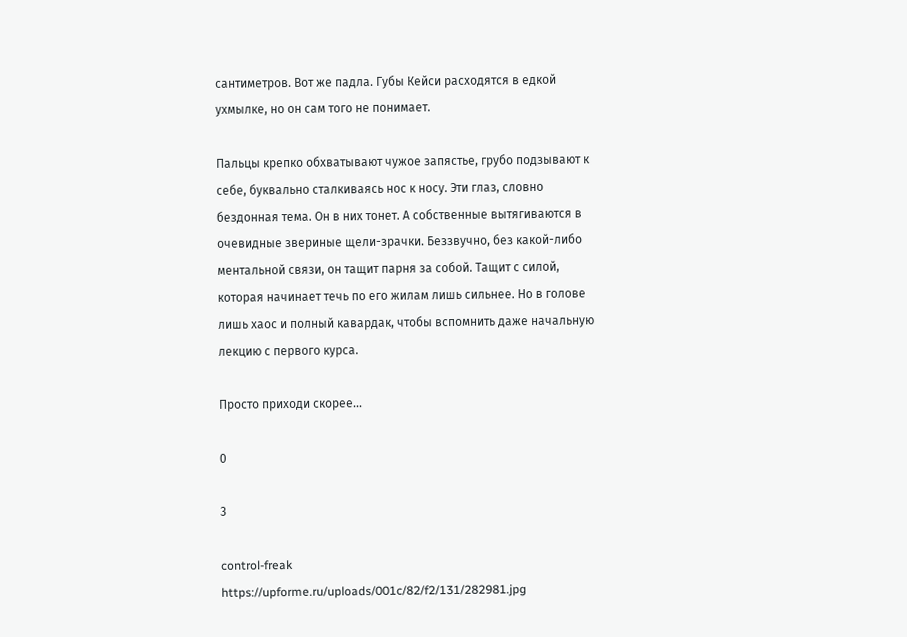сантиметров. Вот же падла. Губы Кейси расходятся в едкой ухмылке, но он сам того не понимает.

Пальцы крепко обхватывают чужое запястье, грубо подзывают к себе, буквально сталкиваясь нос к носу. Эти глаз, словно бездонная тема. Он в них тонет. А собственные вытягиваются в очевидные звериные щели-зрачки. Беззвучно, без какой-либо ментальной связи, он тащит парня за собой. Тащит с силой, которая начинает течь по его жилам лишь сильнее. Но в голове лишь хаос и полный кавардак, чтобы вспомнить даже начальную лекцию с первого курса.

Просто приходи скорее...

0

3

control-freak
https://upforme.ru/uploads/001c/82/f2/131/282981.jpg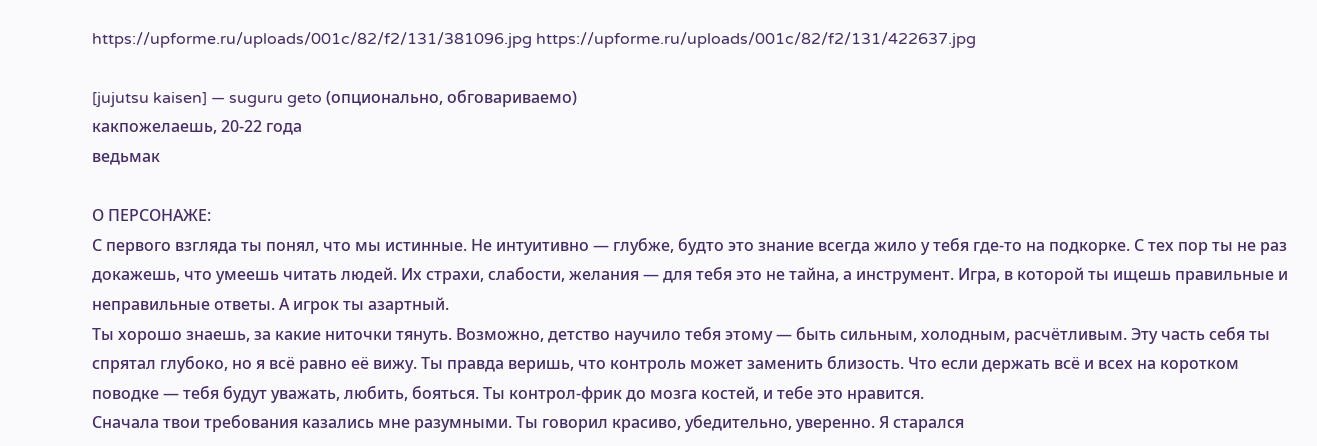https://upforme.ru/uploads/001c/82/f2/131/381096.jpg https://upforme.ru/uploads/001c/82/f2/131/422637.jpg

[jujutsu kaisen] — suguru geto (опционально, обговариваемо)
какпожелаешь, 20-22 года
ведьмак

О ПЕРСОНАЖЕ:
С первого взгляда ты понял, что мы истинные. Не интуитивно — глубже, будто это знание всегда жило у тебя где-то на подкорке. С тех пор ты не раз докажешь, что умеешь читать людей. Их страхи, слабости, желания — для тебя это не тайна, а инструмент. Игра, в которой ты ищешь правильные и неправильные ответы. А игрок ты азартный.
Ты хорошо знаешь, за какие ниточки тянуть. Возможно, детство научило тебя этому — быть сильным, холодным, расчётливым. Эту часть себя ты спрятал глубоко, но я всё равно её вижу. Ты правда веришь, что контроль может заменить близость. Что если держать всё и всех на коротком поводке — тебя будут уважать, любить, бояться. Ты контрол-фрик до мозга костей, и тебе это нравится.
Сначала твои требования казались мне разумными. Ты говорил красиво, убедительно, уверенно. Я старался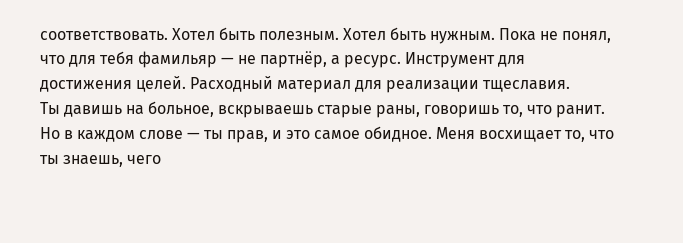соответствовать. Хотел быть полезным. Хотел быть нужным. Пока не понял, что для тебя фамильяр — не партнёр, а ресурс. Инструмент для достижения целей. Расходный материал для реализации тщеславия.
Ты давишь на больное, вскрываешь старые раны, говоришь то, что ранит. Но в каждом слове — ты прав, и это самое обидное. Меня восхищает то, что ты знаешь, чего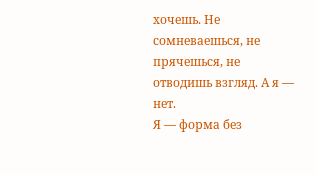хочешь. Не сомневаешься, не прячешься, не отводишь взгляд. А я — нет.
Я — форма без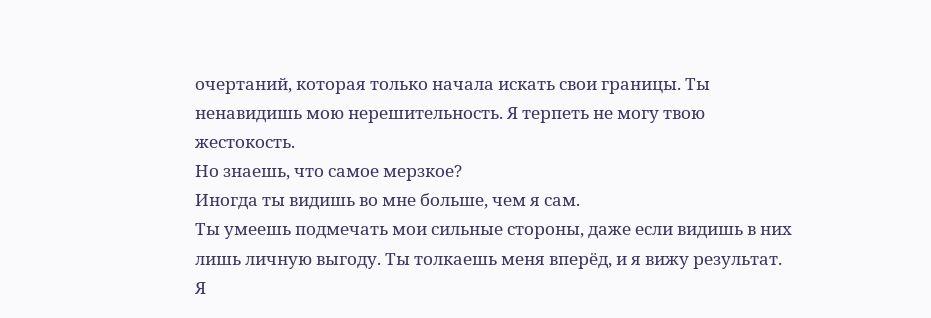очертаний, которая только начала искать свои границы. Ты ненавидишь мою нерешительность. Я терпеть не могу твою жестокость.
Но знаешь, что самое мерзкое?
Иногда ты видишь во мне больше, чем я сам.
Ты умеешь подмечать мои сильные стороны, даже если видишь в них лишь личную выгоду. Ты толкаешь меня вперёд, и я вижу результат. Я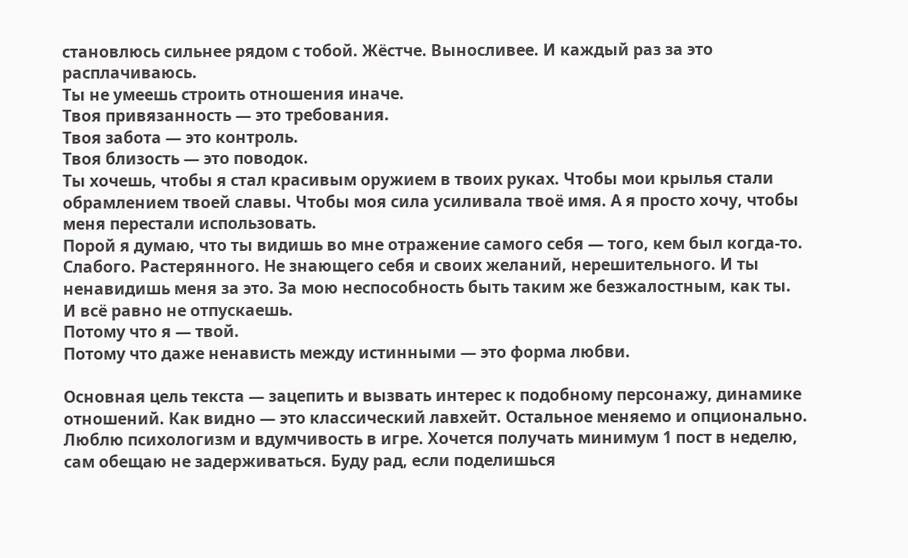становлюсь сильнее рядом с тобой. Жёстче. Выносливее. И каждый раз за это расплачиваюсь.
Ты не умеешь строить отношения иначе.
Твоя привязанность — это требования.
Твоя забота — это контроль.
Твоя близость — это поводок.
Ты хочешь, чтобы я стал красивым оружием в твоих руках. Чтобы мои крылья стали обрамлением твоей славы. Чтобы моя сила усиливала твоё имя. А я просто хочу, чтобы меня перестали использовать.
Порой я думаю, что ты видишь во мне отражение самого себя — того, кем был когда-то. Слабого. Растерянного. Не знающего себя и своих желаний, нерешительного. И ты ненавидишь меня за это. За мою неспособность быть таким же безжалостным, как ты.
И всё равно не отпускаешь.
Потому что я — твой.
Потому что даже ненависть между истинными — это форма любви.

Основная цель текста — зацепить и вызвать интерес к подобному персонажу, динамике отношений. Как видно — это классический лавхейт. Остальное меняемо и опционально.
Люблю психологизм и вдумчивость в игре. Хочется получать минимум 1 пост в неделю, сам обещаю не задерживаться. Буду рад, если поделишься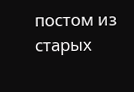постом из старых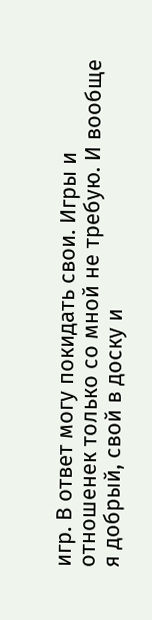игр. В ответ могу покидать свои. Игры и отношенек только со мной не требую. И вообще я добрый, свой в доску и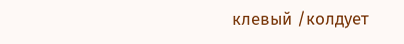клевый /колдует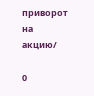приворот на акцию/

0